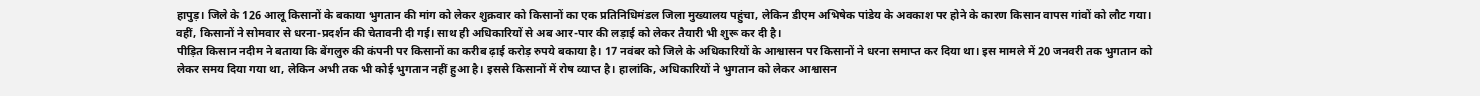हापुड़। जिले के 126 आलू किसानों के बकाया भुगतान की मांग को लेकर शुक्रवार को किसानों का एक प्रतिनिधिमंडल जिला मुख्यालय पहुंचा, लेकिन डीएम अभिषेक पांडेय के अवकाश पर होने के कारण किसान वापस गांवों को लौट गया। वहीं, किसानों ने सोमवार से धरना-प्रदर्शन की चेतावनी दी गई। साथ ही अधिकारियों से अब आर-पार की लड़ाई को लेकर तैयारी भी शुरू कर दी है।
पीड़ित किसान नदीम ने बताया कि बेंगलुरु की कंपनी पर किसानों का करीब ढ़ाई करोड़ रुपये बकाया है। 17 नवंबर को जिले के अधिकारियों के आश्वासन पर किसानों ने धरना समाप्त कर दिया था। इस मामले में 20 जनवरी तक भुगतान को लेकर समय दिया गया था, लेकिन अभी तक भी कोई भुगतान नहीं हुआ है। इससे किसानों में रोष व्याप्त है। हालांकि, अधिकारियों ने भुगतान को लेकर आश्वासन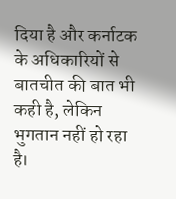दिया है और कर्नाटक के अधिकारियों से बातचीत की बात भी कही है, लेकिन भुगतान नहीं हो रहा है।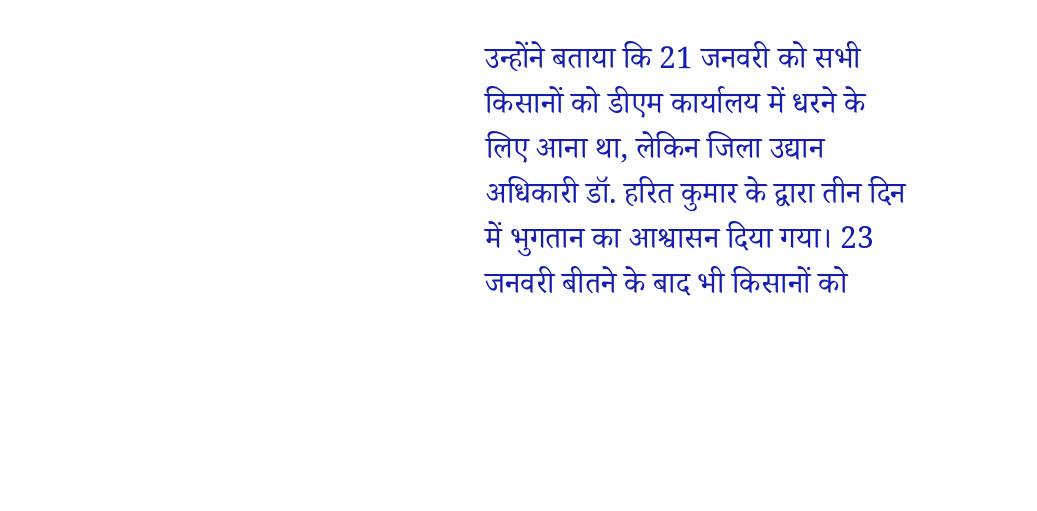उन्होंने बताया कि 21 जनवरी को सभी किसानों को डीएम कार्यालय में धरने के लिए आना था, लेकिन जिला उद्यान अधिकारी डॉ. हरित कुमार के द्वारा तीन दिन में भुगतान का आश्वासन दिया गया। 23 जनवरी बीतने के बाद भी किसानों को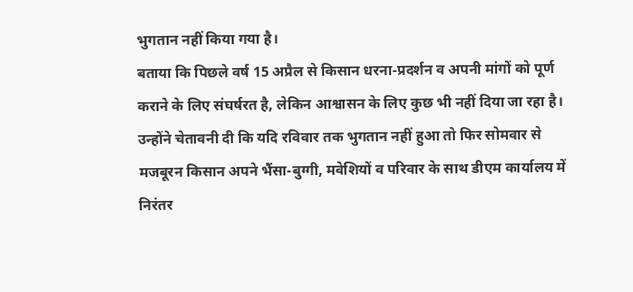भुगतान नहीं किया गया है।
बताया कि पिछले वर्ष 15 अप्रैल से किसान धरना-प्रदर्शन व अपनी मांगों को पूर्ण कराने के लिए संघर्षरत है, लेकिन आश्वासन के लिए कुछ भी नहीं दिया जा रहा है। उन्होंने चेतावनी दी कि यदि रविवार तक भुगतान नहीं हुआ तो फिर सोमवार से मजबूरन किसान अपने भैंसा-बुग्गी, मवेशियों व परिवार के साथ डीएम कार्यालय में निरंतर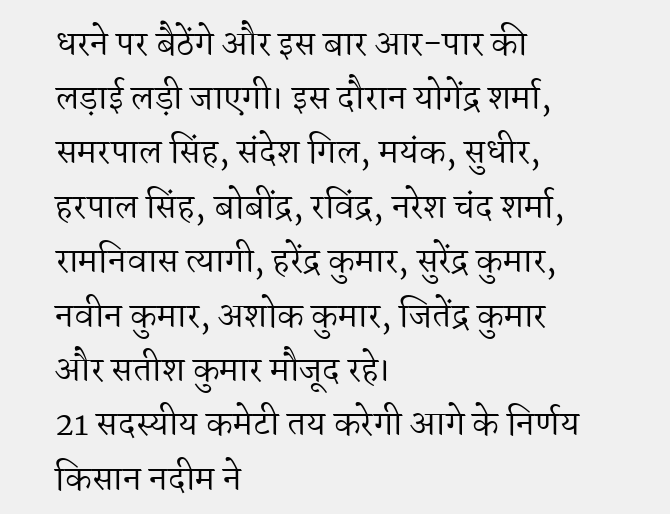धरने पर बैठेंगे और इस बार आर-पार की लड़ाई लड़ी जाएगी। इस दौरान योगेंद्र शर्मा, समरपाल सिंह, संदेश गिल, मयंक, सुधीर, हरपाल सिंह, बोबींद्र, रविंद्र, नरेश चंद शर्मा, रामनिवास त्यागी, हरेंद्र कुमार, सुरेंद्र कुमार, नवीन कुमार, अशोक कुमार, जितेंद्र कुमार और सतीश कुमार मौजूद रहे।
21 सदस्यीय कमेटी तय करेगी आगे के निर्णय
किसान नदीम ने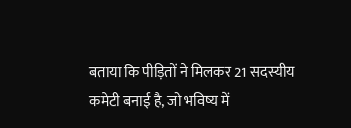बताया कि पीड़ितों ने मिलकर 21 सदस्यीय कमेटी बनाई है, जो भविष्य में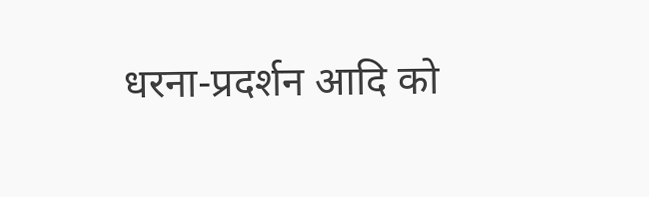धरना-प्रदर्शन आदि को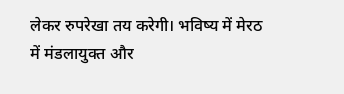लेकर रुपरेखा तय करेगी। भविष्य में मेरठ में मंडलायुक्त और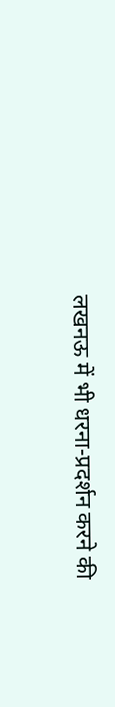लखनऊ में भी धरना-प्रदर्शन करने की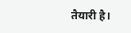तैयारी है।